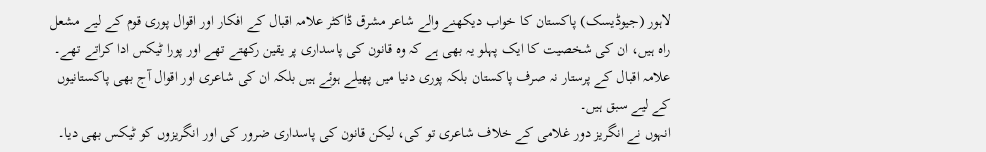لاہور (جیوڈیسک) پاکستان کا خواب دیکھنے والے شاعر مشرق ڈاکٹر علامہ اقبال کے افکار اور اقوال پوری قوم کے لیے مشعل راہ ہیں، ان کی شخصیت کا ایک پہلو یہ بھی ہے کہ وہ قانون کی پاسداری پر یقین رکھتے تھے اور پورا ٹیکس ادا کراتے تھے۔ علامہ اقبال کے پرستار نہ صرف پاکستان بلکہ پوری دنیا میں پھیلے ہوئے ہیں بلکہ ان کی شاعری اور اقوال آج بھی پاکستانیوں کے لیے سبق ہیں۔
انہوں نے انگریز دور غلامی کے خلاف شاعری تو کی، لیکن قانون کی پاسداری ضرور کی اور انگریزوں کو ٹیکس بھی دیا۔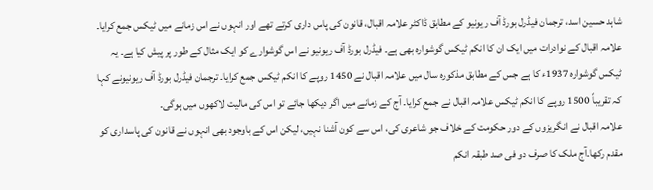شاہد حسین اسد، ترجمان فیڈرل بورڈ آف ریونیو کے مطابق ڈاکٹر علامہ اقبال، قانون کی پاس داری کرتے تھے اور انہوں نے اس زمانے میں ٹیکس جمع کرایا۔ علامہ اقبال کے نوادرات میں ایک ان کا انکم ٹیکس گوشوارہ بھی ہے۔ فیڈرل بورڈ آف ریونیو نے اس گوشوارے کو ایک مثال کے طور پر پیش کیا ہے۔ یہ ٹیکس گوشوارہ 1937ء کا ہے جس کے مطابق مذکورہ سال میں علامہ اقبال نے 1450 روپے کا انکم ٹیکس جمع کرایا۔ ترجمان فیڈرل بورڈ آف ریونیونے کہا کہ تقریباً 1500 روپے کا انکم ٹیکس علامہ اقبال نے جمع کرایا۔ آج کے زمانے میں اگر دیکھا جائے تو اس کی مالیت لاکھوں میں ہوگی۔
علامہ اقبال نے انگریزوں کے دور حکومت کے خلاف جو شاعری کی، اس سے کون آشنا نہیں، لیکن اس کے باوجود بھی انہوں نے قانون کی پاسداری کو مقدم رکھا۔آج ملک کا صرف دو فی صد طبقہ انکم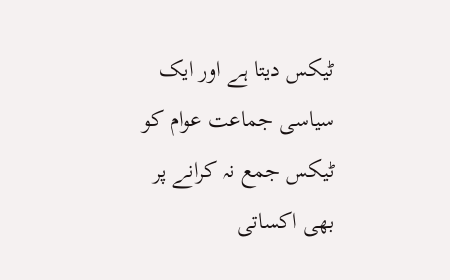ٹیکس دیتا ہے اور ایک سیاسی جماعت عوام کو ٹیکس جمع نہ کرانے پر بھی اکساتی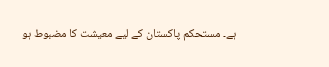ہے۔ مستحکم پاکستان کے لیے معیشت کا مضبوط ہو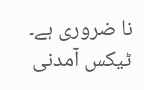نا ضروری ہے۔ ٹیکس آمدنی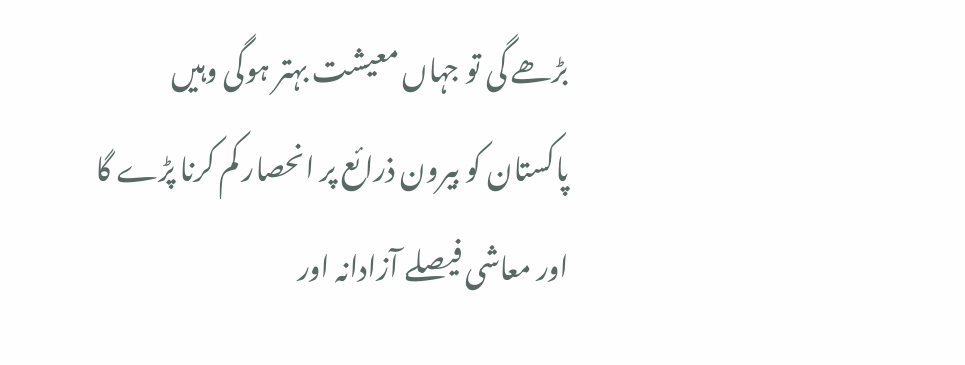بڑھے گی تو جہاں معیشت بہتر ہوگی وہیں پاکستان کو بیرون ذرائع پر انحصار کم کرنا پڑے گا اور معاشی فیصلے آزادانہ اور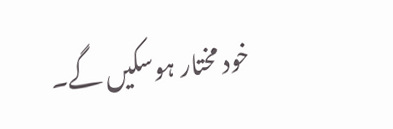خود مختار ہوسکیں گے۔